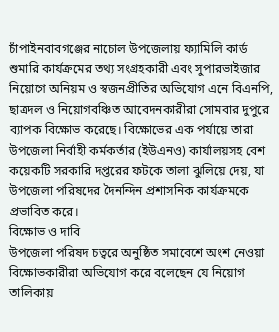চাঁপাইনবাবগঞ্জের নাচোল উপজেলায় ফ্যামিলি কার্ড শুমারি কার্যক্রমের তথ্য সংগ্রহকারী এবং সুপারভাইজার নিয়োগে অনিয়ম ও স্বজনপ্রীতির অভিযোগ এনে বিএনপি, ছাত্রদল ও নিয়োগবঞ্চিত আবেদনকারীরা সোমবার দুপুরে ব্যাপক বিক্ষোভ করেছে। বিক্ষোভের এক পর্যায়ে তারা উপজেলা নির্বাহী কর্মকর্তার (ইউএনও) কার্যালয়সহ বেশ কয়েকটি সরকারি দপ্তরের ফটকে তালা ঝুলিয়ে দেয়, যা উপজেলা পরিষদের দৈনন্দিন প্রশাসনিক কার্যক্রমকে প্রভাবিত করে।
বিক্ষোভ ও দাবি
উপজেলা পরিষদ চত্বরে অনুষ্ঠিত সমাবেশে অংশ নেওয়া বিক্ষোভকারীরা অভিযোগ করে বলেছেন যে নিয়োগ তালিকায়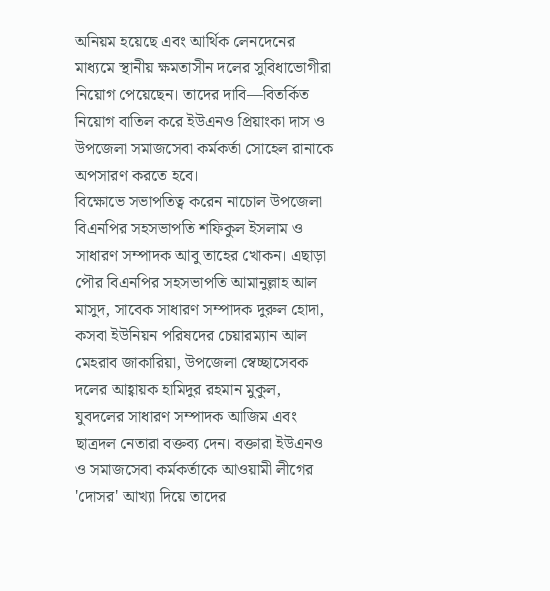অনিয়ম হয়েছে এবং আর্থিক লেনদেনের মাধ্যমে স্থানীয় ক্ষমতাসীন দলের সুবিধাভোগীরা নিয়োগ পেয়েছেন। তাদের দাবি—বিতর্কিত নিয়োগ বাতিল করে ইউএনও প্রিয়াংকা দাস ও উপজেলা সমাজসেবা কর্মকর্তা সোহেল রানাকে অপসারণ করতে হবে।
বিক্ষোভে সভাপতিত্ব করেন নাচোল উপজেলা বিএনপির সহসভাপতি শফিকুল ইসলাম ও সাধারণ সম্পাদক আবু তাহের খোকন। এছাড়া পৌর বিএনপির সহসভাপতি আমানুল্লাহ আল মাসুদ, সাবেক সাধারণ সম্পাদক দুরুল হোদা, কসবা ইউনিয়ন পরিষদের চেয়ারম্যান আল মেহরাব জাকারিয়া, উপজেলা স্বেচ্ছাসেবক দলের আহ্বায়ক হামিদুর রহমান মুকুল, যুবদলের সাধারণ সম্পাদক আজিম এবং ছাত্রদল নেতারা বক্তব্য দেন। বক্তারা ইউএনও ও সমাজসেবা কর্মকর্তাকে আওয়ামী লীগের 'দোসর' আখ্যা দিয়ে তাদের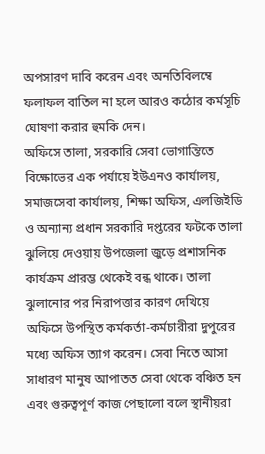অপসারণ দাবি করেন এবং অনতিবিলম্বে ফলাফল বাতিল না হলে আরও কঠোর কর্মসূচি ঘোষণা করার হুমকি দেন।
অফিসে তালা, সরকারি সেবা ভোগান্তিতে
বিক্ষোভের এক পর্যায়ে ইউএনও কার্যালয়, সমাজসেবা কার্যালয়, শিক্ষা অফিস, এলজিইডি ও অন্যান্য প্রধান সরকারি দপ্তরের ফটকে তালা ঝুলিয়ে দেওয়ায় উপজেলা জুড়ে প্রশাসনিক কার্যক্রম প্রারম্ভ থেকেই বন্ধ থাকে। তালা ঝুলানোর পর নিরাপত্তার কারণ দেখিয়ে অফিসে উপস্থিত কর্মকর্তা-কর্মচারীরা দুপুরের মধ্যে অফিস ত্যাগ করেন। সেবা নিতে আসা সাধারণ মানুষ আপাতত সেবা থেকে বঞ্চিত হন এবং গুরুত্বপূর্ণ কাজ পেছালো বলে স্থানীয়রা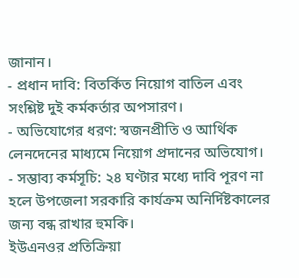জানান।
- প্রধান দাবি: বিতর্কিত নিয়োগ বাতিল এবং সংশ্লিষ্ট দুই কর্মকর্তার অপসারণ।
- অভিযোগের ধরণ: স্বজনপ্রীতি ও আর্থিক লেনদেনের মাধ্যমে নিয়োগ প্রদানের অভিযোগ।
- সম্ভাব্য কর্মসূচি: ২৪ ঘণ্টার মধ্যে দাবি পূরণ না হলে উপজেলা সরকারি কার্যক্রম অনির্দিষ্টকালের জন্য বন্ধ রাখার হুমকি।
ইউএনওর প্রতিক্রিয়া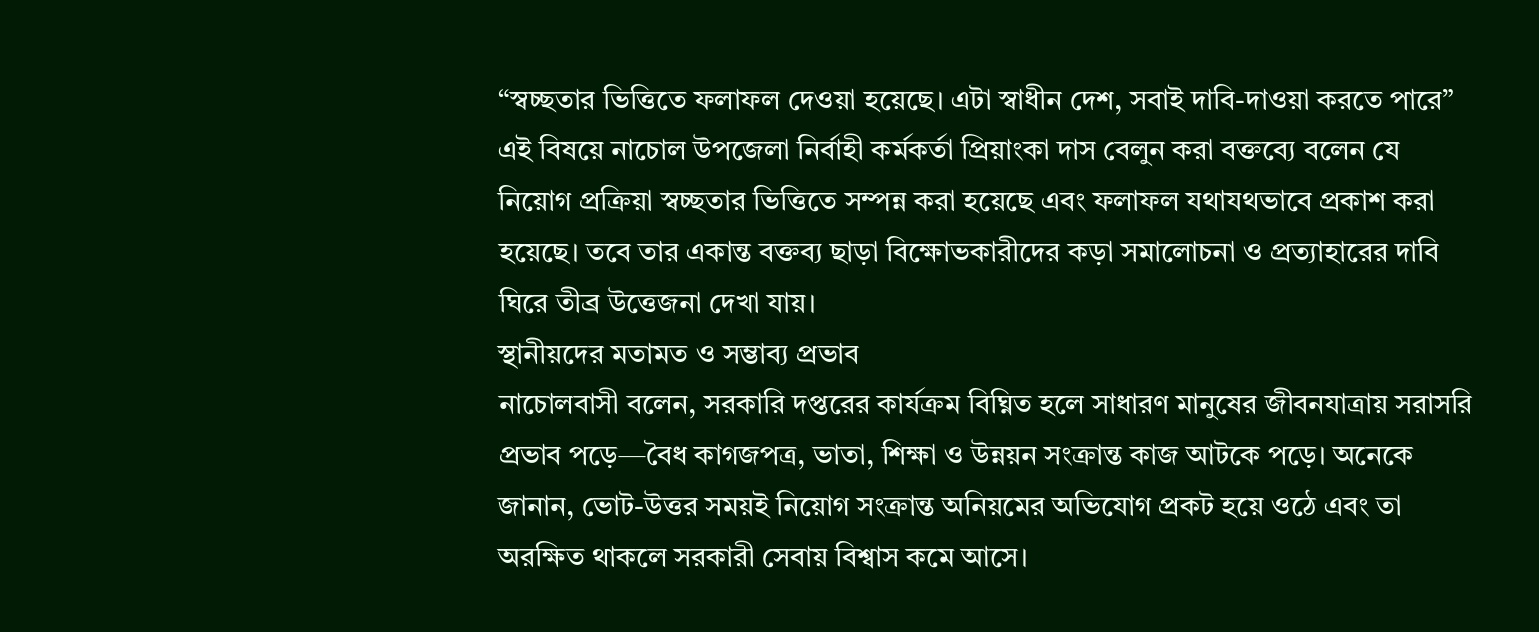“স্বচ্ছতার ভিত্তিতে ফলাফল দেওয়া হয়েছে। এটা স্বাধীন দেশ, সবাই দাবি-দাওয়া করতে পারে”
এই বিষয়ে নাচোল উপজেলা নির্বাহী কর্মকর্তা প্রিয়াংকা দাস বেলুন করা বক্তব্যে বলেন যে নিয়োগ প্রক্রিয়া স্বচ্ছতার ভিত্তিতে সম্পন্ন করা হয়েছে এবং ফলাফল যথাযথভাবে প্রকাশ করা হয়েছে। তবে তার একান্ত বক্তব্য ছাড়া বিক্ষোভকারীদের কড়া সমালোচনা ও প্রত্যাহারের দাবি ঘিরে তীব্র উত্তেজনা দেখা যায়।
স্থানীয়দের মতামত ও সম্ভাব্য প্রভাব
নাচোলবাসী বলেন, সরকারি দপ্তরের কার্যক্রম বিঘ্নিত হলে সাধারণ মানুষের জীবনযাত্রায় সরাসরি প্রভাব পড়ে—বৈধ কাগজপত্র, ভাতা, শিক্ষা ও উন্নয়ন সংক্রান্ত কাজ আটকে পড়ে। অনেকে জানান, ভোট-উত্তর সময়ই নিয়োগ সংক্রান্ত অনিয়মের অভিযোগ প্রকট হয়ে ওঠে এবং তা অরক্ষিত থাকলে সরকারী সেবায় বিশ্বাস কমে আসে।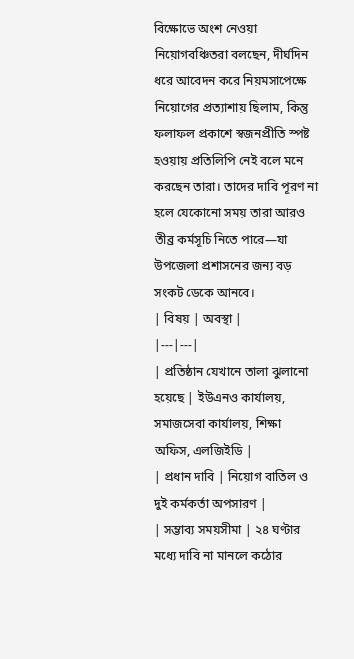বিক্ষোভে অংশ নেওয়া নিয়োগবঞ্চিতরা বলছেন, দীর্ঘদিন ধরে আবেদন করে নিয়মসাপেক্ষে নিয়োগের প্রত্যাশায় ছিলাম, কিন্তু ফলাফল প্রকাশে স্বজনপ্রীতি স্পষ্ট হওয়ায় প্রতিলিপি নেই বলে মনে করছেন তারা। তাদের দাবি পূরণ না হলে যেকোনো সময় তারা আরও তীব্র কর্মসূচি নিতে পারে—যা উপজেলা প্রশাসনের জন্য বড় সংকট ডেকে আনবে।
| বিষয় | অবস্থা |
|---|---|
| প্রতিষ্ঠান যেখানে তালা ঝুলানো হয়েছে | ইউএনও কার্যালয়, সমাজসেবা কার্যালয়, শিক্ষা অফিস, এলজিইডি |
| প্রধান দাবি | নিয়োগ বাতিল ও দুই কর্মকর্তা অপসারণ |
| সম্ভাব্য সময়সীমা | ২৪ ঘণ্টার মধ্যে দাবি না মানলে কঠোর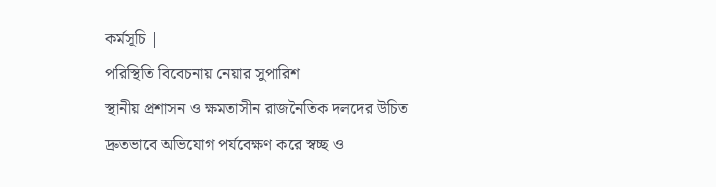কর্মসূচি |
পরিস্থিতি বিবেচনায় নেয়ার সুপারিশ
স্থানীয় প্রশাসন ও ক্ষমতাসীন রাজনৈতিক দলদের উচিত দ্রুতভাবে অভিযোগ পর্যবেক্ষণ করে স্বচ্ছ ও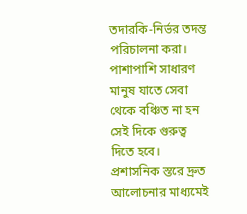তদারকি-নির্ভর তদন্ত পরিচালনা করা। পাশাপাশি সাধারণ মানুষ যাতে সেবা থেকে বঞ্চিত না হন সেই দিকে গুরুত্ব দিতে হবে। প্রশাসনিক স্তরে দ্রুত আলোচনার মাধ্যমেই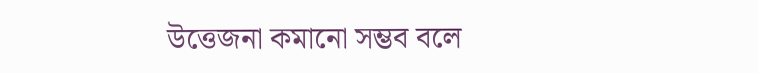উত্তেজনা কমানো সম্ভব বলে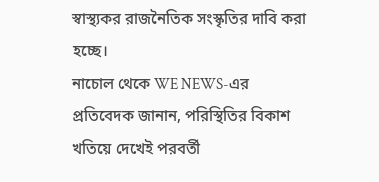স্বাস্থ্যকর রাজনৈতিক সংস্কৃতির দাবি করা হচ্ছে।
নাচোল থেকে WE NEWS-এর প্রতিবেদক জানান, পরিস্থিতির বিকাশ খতিয়ে দেখেই পরবর্তী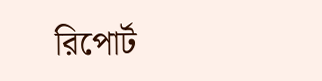রিপোর্ট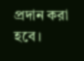প্রদান করা হবে।